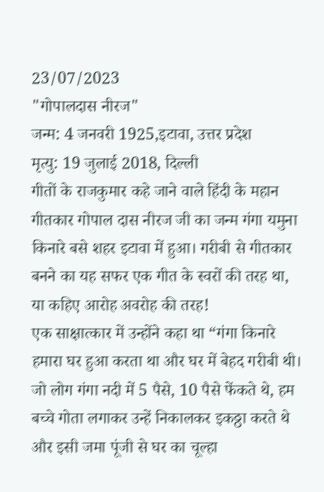23/07/2023
"गोपालदास नीरज"
जन्म: 4 जनवरी 1925,इटावा, उत्तर प्रदेश
मृत्यु: 19 जुलाई 2018, दिल्ली
गीतों के राजकुमार कहे जाने वाले हिंदी के महान गीतकार गोपाल दास नीरज जी का जन्म गंगा यमुना किनारे बसे शहर इटावा में हुआ। गरीबी से गीतकार बनने का यह सफर एक गीत के स्वरों की तरह था, या कहिए आरोह अवरोह की तरह!
एक साक्षात्कार में उन्होंने कहा था “गंगा किनारे हमारा घर हुआ करता था और घर में बेहद गरीबी थी। जो लोग गंगा नदी में 5 पैसे, 10 पैसे फेंकते थे, हम बच्चे गोता लगाकर उन्हें निकालकर इकठ्ठा करते थे और इसी जमा पूंजी से घर का चूल्हा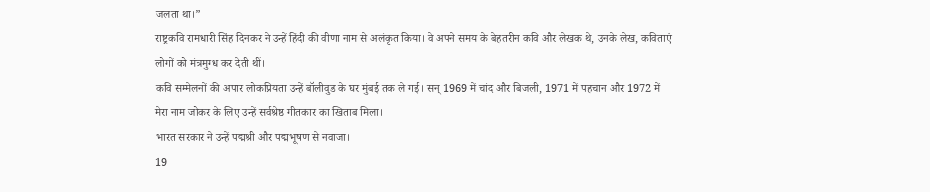जलता था।”
राष्ट्रकवि रामधारी सिंह दिनकर ने उन्हें हिंदी की वीणा नाम से अलंकृत किया। वे अपने समय के बेहतरीन कवि और लेखक थे, उनके लेख, कविताएं लोगों को मंत्रमुग्ध कर देती थीं।
कवि सम्मेलनों की अपार लोकप्रियता उन्हें बॉलीवुड के घर मुंबई तक ले गई। सन् 1969 में चांद और बिजली, 1971 में पहचान और 1972 में मेरा नाम जोकर के लिए उन्हें सर्वश्रेष्ठ गीतकार का खिताब मिला।
भारत सरकार ने उन्हें पद्मश्री और पद्मभूषण से नवाजा।
19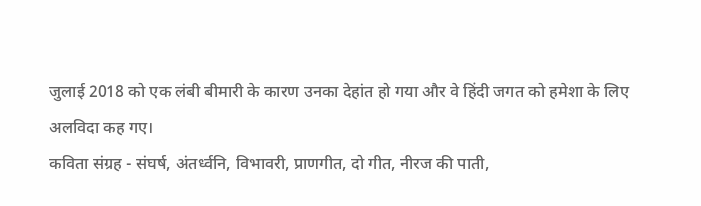जुलाई 2018 को एक लंबी बीमारी के कारण उनका देहांत हो गया और वे हिंदी जगत को हमेशा के लिए अलविदा कह गए।
कविता संग्रह - संघर्ष, अंतर्ध्वनि, विभावरी, प्राणगीत, दो गीत, नीरज की पाती,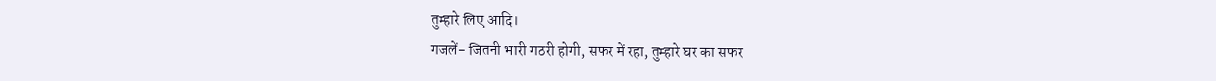तुम्हारे लिए आदि।
गजलें- जितनी भारी गठरी होगी, सफर में रहा, तुम्हारे घर का सफर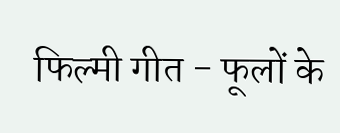फिल्मी गीत - फूलों के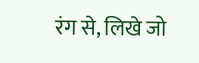रंग से, लिखे जो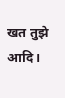खत तुझे आदि।